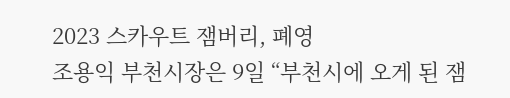2023 스카우트 잼버리, 폐영
조용익 부천시장은 9일 “부천시에 오게 된 잼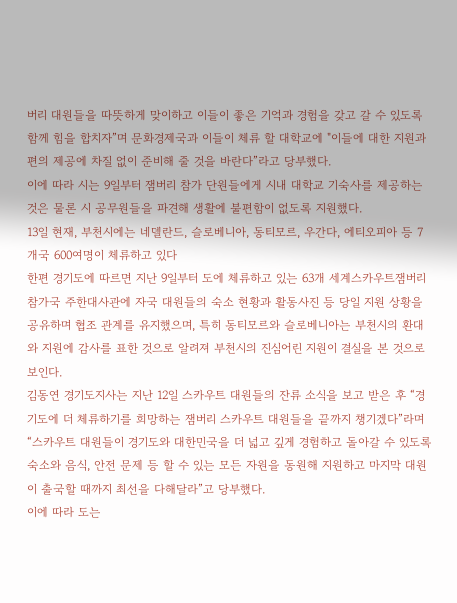버리 대원들을 따뜻하게 맞이하고 이들이 좋은 기억과 경험을 갖고 갈 수 있도록 함께 힘을 합치자”며 문화경제국과 이들이 체류 할 대학교에 "이들에 대한 지원과 편의 제공에 차질 없이 준비해 줄 것을 바란다”라고 당부했다.
이에 따라 시는 9일부터 잼버리 참가 단원들에게 시내 대학교 기숙사를 제공하는 것은 물론 시 공무원들을 파견해 생활에 불편함이 없도록 지원했다.
13일 현재, 부천시에는 네델란드, 슬로베니아, 동티모르, 우간다, 에티오피아 등 7개국 600여명이 체류하고 있다
한편 경기도에 따르면 지난 9일부터 도에 체류하고 있는 63개 세계스카우트잼버리 참가국 주한대사관에 자국 대원들의 숙소 현황과 활동사진 등 당일 지원 상황을 공유하며 협조 관계를 유지했으며, 특히 동티모르와 슬로베니아는 부천시의 환대와 지원에 감사를 표한 것으로 알려져 부천시의 진심어린 지원이 결실을 본 것으로 보인다.
김동연 경기도지사는 지난 12일 스카우트 대원들의 잔류 소식을 보고 받은 후 “경기도에 더 체류하기를 희망하는 잼버리 스카우트 대원들을 끝까지 챙기겠다”라며 “스카우트 대원들이 경기도와 대한민국을 더 넓고 깊게 경험하고 돌아갈 수 있도록 숙소와 음식, 안전 문제 등 할 수 있는 모든 자원을 동원해 지원하고 마지막 대원이 출국할 때까지 최선을 다해달라”고 당부했다.
이에 따라 도는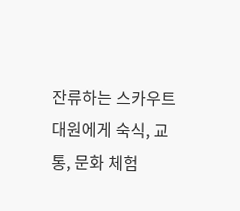잔류하는 스카우트 대원에게 숙식, 교통, 문화 체험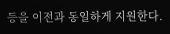등을 이전과 동일하게 지원한다.